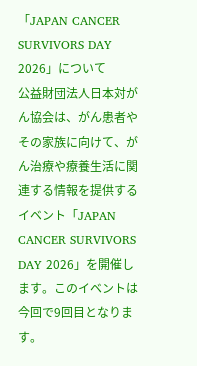「JAPAN CANCER SURVIVORS DAY 2026」について
公益財団法人日本対がん協会は、がん患者やその家族に向けて、がん治療や療養生活に関連する情報を提供するイベント「JAPAN CANCER SURVIVORS DAY 2026」を開催します。このイベントは今回で9回目となります。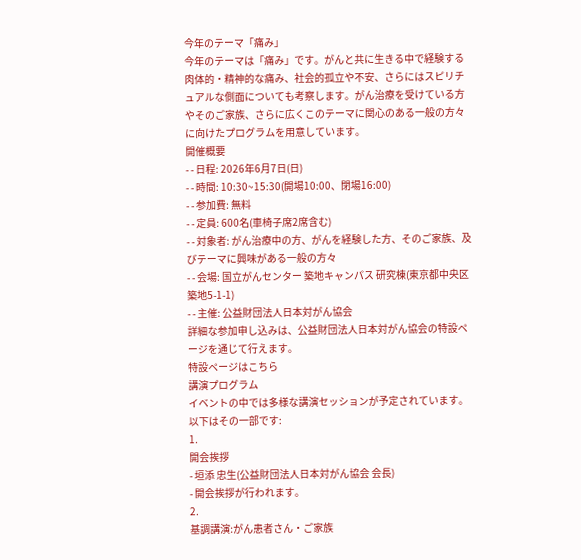今年のテーマ「痛み」
今年のテーマは「痛み」です。がんと共に生きる中で経験する肉体的・精神的な痛み、社会的孤立や不安、さらにはスピリチュアルな側面についても考察します。がん治療を受けている方やそのご家族、さらに広くこのテーマに関心のある一般の方々に向けたプログラムを用意しています。
開催概要
- - 日程: 2026年6月7日(日)
- - 時間: 10:30~15:30(開場10:00、閉場16:00)
- - 参加費: 無料
- - 定員: 600名(車椅子席2席含む)
- - 対象者: がん治療中の方、がんを経験した方、そのご家族、及びテーマに興味がある一般の方々
- - 会場: 国立がんセンター 築地キャンパス 研究棟(東京都中央区築地5-1-1)
- - 主催: 公益財団法人日本対がん協会
詳細な参加申し込みは、公益財団法人日本対がん協会の特設ページを通じて行えます。
特設ページはこちら
講演プログラム
イベントの中では多様な講演セッションが予定されています。以下はその一部です:
1.
開会挨拶
- 垣添 忠生(公益財団法人日本対がん協会 会長)
- 開会挨拶が行われます。
2.
基調講演:がん患者さん・ご家族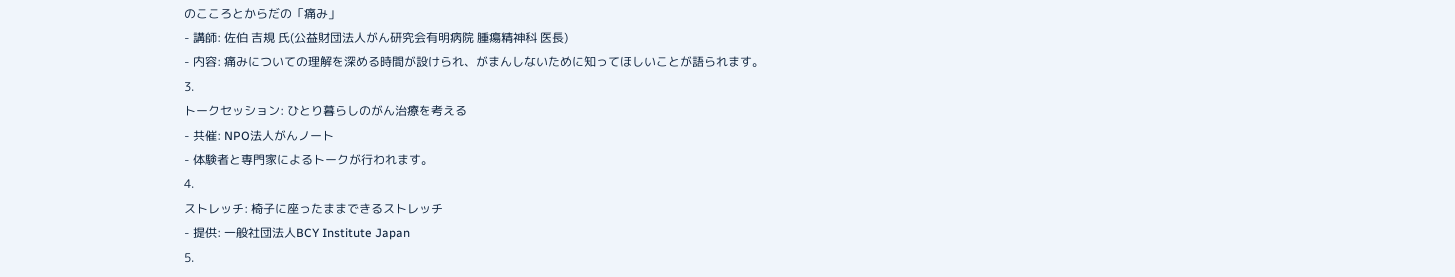のこころとからだの「痛み」
- 講師: 佐伯 吉規 氏(公益財団法人がん研究会有明病院 腫瘍精神科 医長)
- 内容: 痛みについての理解を深める時間が設けられ、がまんしないために知ってほしいことが語られます。
3.
トークセッション: ひとり暮らしのがん治療を考える
- 共催: NPO法人がんノート
- 体験者と専門家によるトークが行われます。
4.
ストレッチ: 椅子に座ったままできるストレッチ
- 提供: 一般社団法人BCY Institute Japan
5.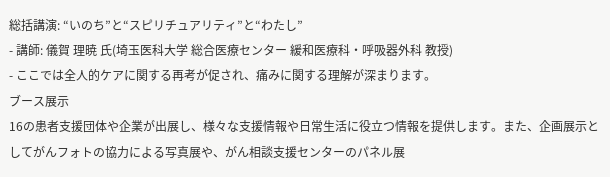総括講演: “いのち”と“スピリチュアリティ”と“わたし”
- 講師: 儀賀 理暁 氏(埼玉医科大学 総合医療センター 緩和医療科・呼吸器外科 教授)
- ここでは全人的ケアに関する再考が促され、痛みに関する理解が深まります。
ブース展示
16の患者支援団体や企業が出展し、様々な支援情報や日常生活に役立つ情報を提供します。また、企画展示としてがんフォトの協力による写真展や、がん相談支援センターのパネル展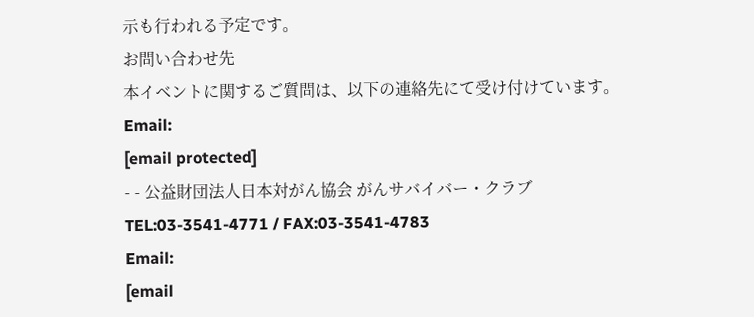示も行われる予定です。
お問い合わせ先
本イベントに関するご質問は、以下の連絡先にて受け付けています。
Email:
[email protected]
- - 公益財団法人日本対がん協会 がんサバイバー・クラブ
TEL:03-3541-4771 / FAX:03-3541-4783
Email:
[email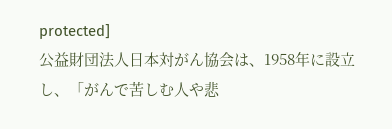protected]
公益財団法人日本対がん協会は、1958年に設立し、「がんで苦しむ人や悲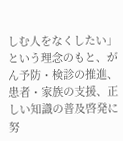しむ人をなくしたい」という理念のもと、がん予防・検診の推進、患者・家族の支援、正しい知識の普及啓発に努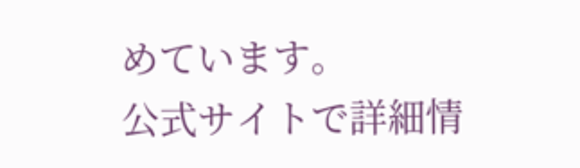めています。
公式サイトで詳細情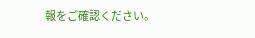報をご確認ください。